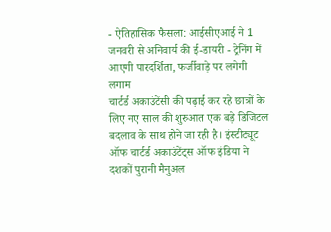- ऐतिहासिक फैसला: आईसीएआई ने 1 जनवरी से अनिवार्य की ई-डायरी - ट्रेनिंग में आएगी पारदर्शिता, फर्जीवाड़े पर लगेगी लगाम
चार्टर्ड अकाउंटेंसी की पढ़ाई कर रहे छात्रों के लिए नए साल की शुरुआत एक बड़े डिजिटल बदलाव के साथ होने जा रही है। इंस्टीट्यूट ऑफ चार्टर्ड अकाउंटेंट्स ऑफ इंडिया ने दशकों पुरानी मैनुअल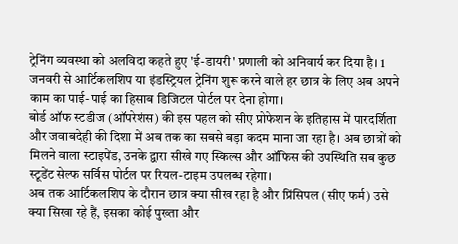ट्रेनिंग व्यवस्था को अलविदा कहते हुए 'ई-डायरी' प्रणाली को अनिवार्य कर दिया है। 1 जनवरी से आर्टिकलशिप या इंडस्ट्रियल ट्रेनिंग शुरू करने वाले हर छात्र के लिए अब अपने काम का पाई-पाई का हिसाब डिजिटल पोर्टल पर देना होगा।
बोर्ड ऑफ स्टडीज (ऑपरेशंस) की इस पहल को सीए प्रोफेशन के इतिहास में पारदर्शिता और जवाबदेही की दिशा में अब तक का सबसे बड़ा कदम माना जा रहा है। अब छात्रों को मिलने वाला स्टाइपेंड, उनके द्वारा सीखे गए स्किल्स और ऑफिस की उपस्थिति सब कुछ स्टूडेंट सेल्फ सर्विस पोर्टल पर रियल-टाइम उपलब्ध रहेगा।
अब तक आर्टिकलशिप के दौरान छात्र क्या सीख रहा है और प्रिंसिपल (सीए फर्म) उसे क्या सिखा रहे हैं, इसका कोई पुख्ता और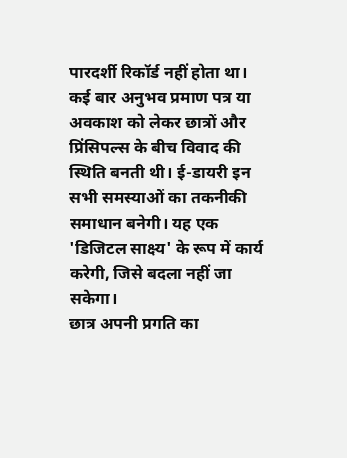पारदर्शी रिकॉर्ड नहीं होता था। कई बार अनुभव प्रमाण पत्र या अवकाश को लेकर छात्रों और प्रिंसिपल्स के बीच विवाद की स्थिति बनती थी। ई-डायरी इन सभी समस्याओं का तकनीकी समाधान बनेगी। यह एक 'डिजिटल साक्ष्य' के रूप में कार्य करेगी, जिसे बदला नहीं जा सकेगा।
छात्र अपनी प्रगति का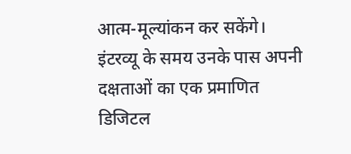आत्म-मूल्यांकन कर सकेंगे। इंटरव्यू के समय उनके पास अपनी दक्षताओं का एक प्रमाणित डिजिटल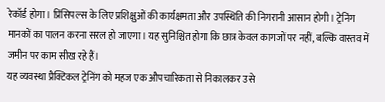रेकॉर्ड होगा। प्रिंसिपल्स के लिए प्रशिक्षुओं की कार्यक्षमता और उपस्थिति की निगरानी आसान होगी। ट्रेनिंग मानकों का पालन करना सरल हो जाएगा। यह सुनिश्चित होगा कि छात्र केवल कागजों पर नहीं, बल्कि वास्तव में जमीन पर काम सीख रहे हैं।
यह व्यवस्था प्रैक्टिकल ट्रेनिंग को महज एक औपचारिकता से निकालकर उसे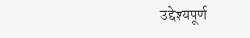उद्देश्यपूर्ण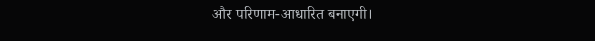और परिणाम-आधारित बनाएगी।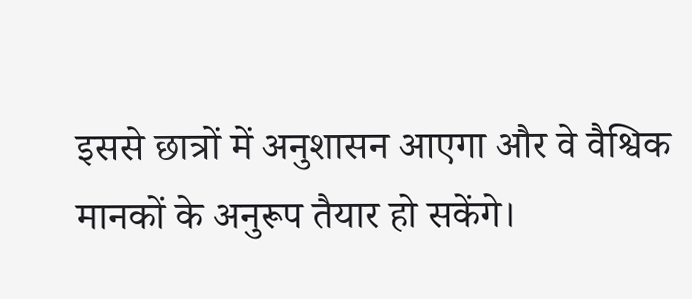इससे छात्रों में अनुशासन आएगा और वे वैश्विक मानकों के अनुरूप तैयार हो सकेंगे।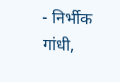- निर्भीक गांधी,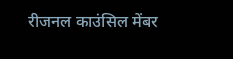रीजनल काउंसिल मेंबर